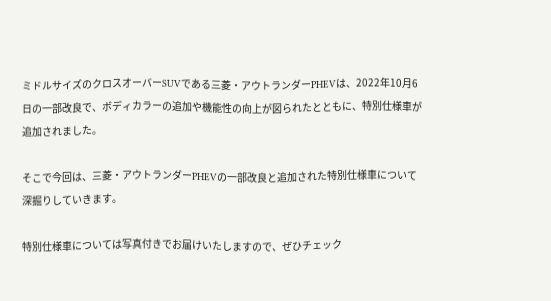ミドルサイズのクロスオーバーSUVである三菱・アウトランダーPHEVは、2022年10月6日の一部改良で、ボディカラーの追加や機能性の向上が図られたとともに、特別仕様車が追加されました。

そこで今回は、三菱・アウトランダーPHEVの一部改良と追加された特別仕様車について深掘りしていきます。

特別仕様車については写真付きでお届けいたしますので、ぜひチェック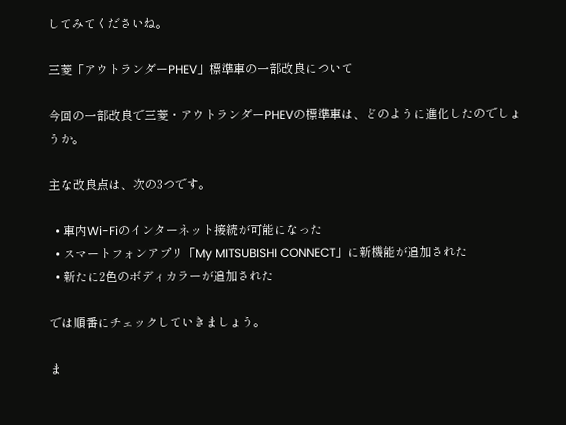してみてくださいね。

三菱「アウトランダーPHEV」標準車の一部改良について

今回の一部改良で三菱・アウトランダーPHEVの標準車は、どのように進化したのでしょうか。

主な改良点は、次の3つです。

  • 車内Wi-Fiのインターネット接続が可能になった
  • スマートフォンアプリ「My MITSUBISHI CONNECT」に新機能が追加された
  • 新たに2色のボディカラーが追加された

では順番にチェックしていきましょう。

ま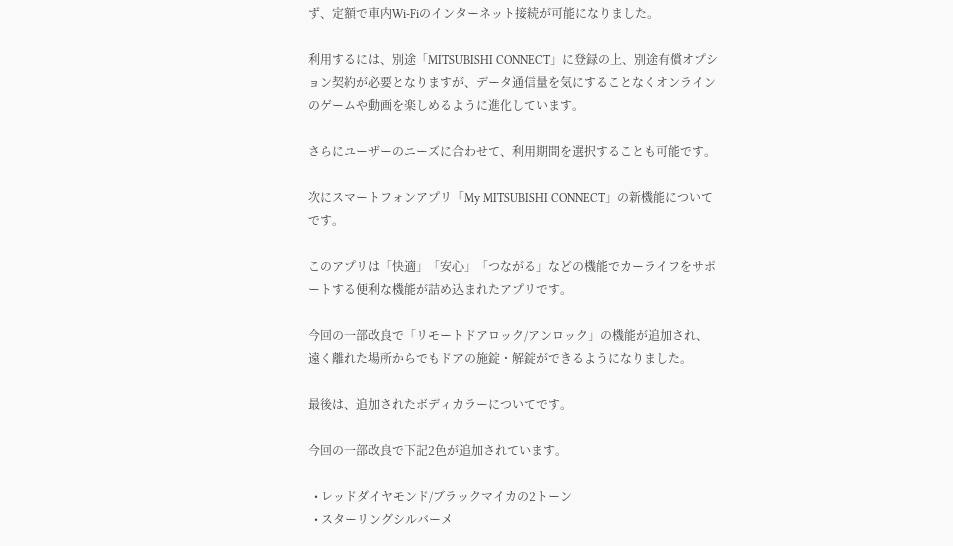ず、定額で車内Wi-Fiのインターネット接続が可能になりました。

利用するには、別途「MITSUBISHI CONNECT」に登録の上、別途有償オプション契約が必要となりますが、データ通信量を気にすることなくオンラインのゲームや動画を楽しめるように進化しています。

さらにユーザーのニーズに合わせて、利用期間を選択することも可能です。

次にスマートフォンアプリ「My MITSUBISHI CONNECT」の新機能についてです。

このアプリは「快適」「安心」「つながる」などの機能でカーライフをサポートする便利な機能が詰め込まれたアプリです。

今回の一部改良で「リモートドアロック/アンロック」の機能が追加され、遠く離れた場所からでもドアの施錠・解錠ができるようになりました。

最後は、追加されたボディカラーについてです。

今回の一部改良で下記2色が追加されています。

  • レッドダイヤモンド/ブラックマイカの2トーン
  • スターリングシルバーメ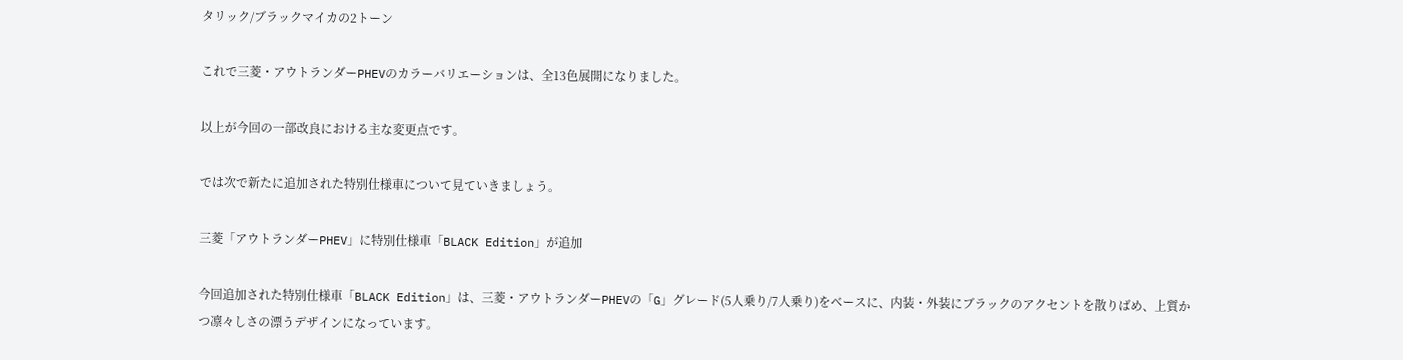タリック/ブラックマイカの2トーン

これで三菱・アウトランダーPHEVのカラーバリエーションは、全13色展開になりました。

以上が今回の一部改良における主な変更点です。

では次で新たに追加された特別仕様車について見ていきましょう。

三菱「アウトランダーPHEV」に特別仕様車「BLACK Edition」が追加

今回追加された特別仕様車「BLACK Edition」は、三菱・アウトランダーPHEVの「G」グレード(5人乗り/7人乗り)をベースに、内装・外装にブラックのアクセントを散りばめ、上質かつ凛々しさの漂うデザインになっています。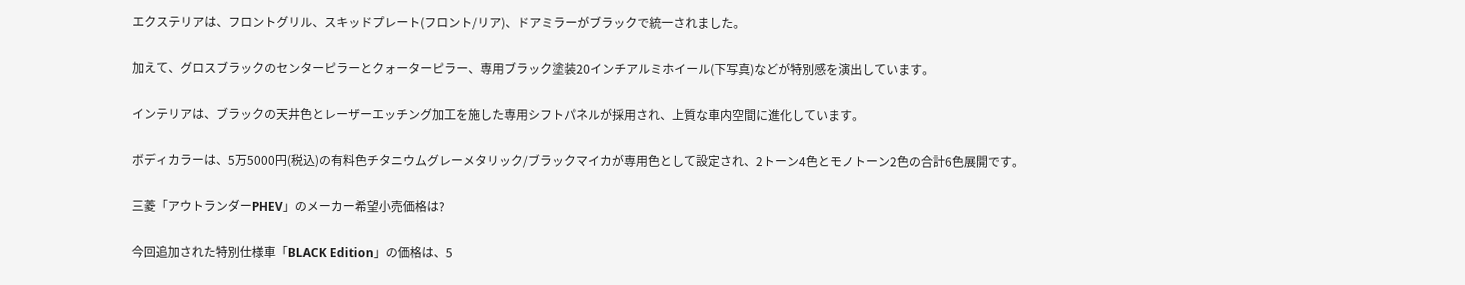エクステリアは、フロントグリル、スキッドプレート(フロント/リア)、ドアミラーがブラックで統一されました。

加えて、グロスブラックのセンターピラーとクォーターピラー、専用ブラック塗装20インチアルミホイール(下写真)などが特別感を演出しています。

インテリアは、ブラックの天井色とレーザーエッチング加工を施した専用シフトパネルが採用され、上質な車内空間に進化しています。

ボディカラーは、5万5000円(税込)の有料色チタニウムグレーメタリック/ブラックマイカが専用色として設定され、2トーン4色とモノトーン2色の合計6色展開です。

三菱「アウトランダーPHEV」のメーカー希望小売価格は?

今回追加された特別仕様車「BLACK Edition」の価格は、5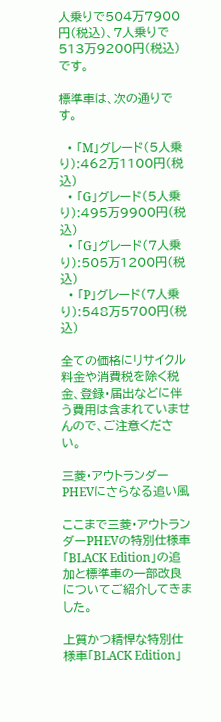人乗りで504万7900円(税込)、7人乗りで513万9200円(税込)です。

標準車は、次の通りです。

  • 「M」グレード(5人乗り):462万1100円(税込)
  • 「G」グレード(5人乗り):495万9900円(税込)
  • 「G」グレード(7人乗り):505万1200円(税込)
  • 「P」グレード(7人乗り):548万5700円(税込)

全ての価格にリサイクル料金や消費税を除く税金、登録・届出などに伴う費用は含まれていませんので、ご注意ください。

三菱・アウトランダーPHEVにさらなる追い風

ここまで三菱・アウトランダーPHEVの特別仕様車「BLACK Edition」の追加と標準車の一部改良についてご紹介してきました。

上質かつ精悍な特別仕様車「BLACK Edition」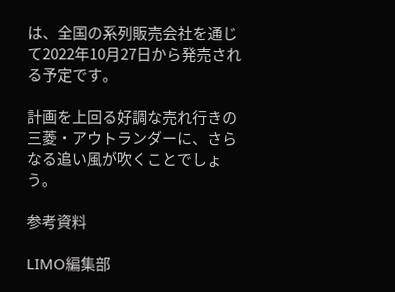は、全国の系列販売会社を通じて2022年10月27日から発売される予定です。

計画を上回る好調な売れ行きの三菱・アウトランダーに、さらなる追い風が吹くことでしょう。

参考資料

LIMO編集部